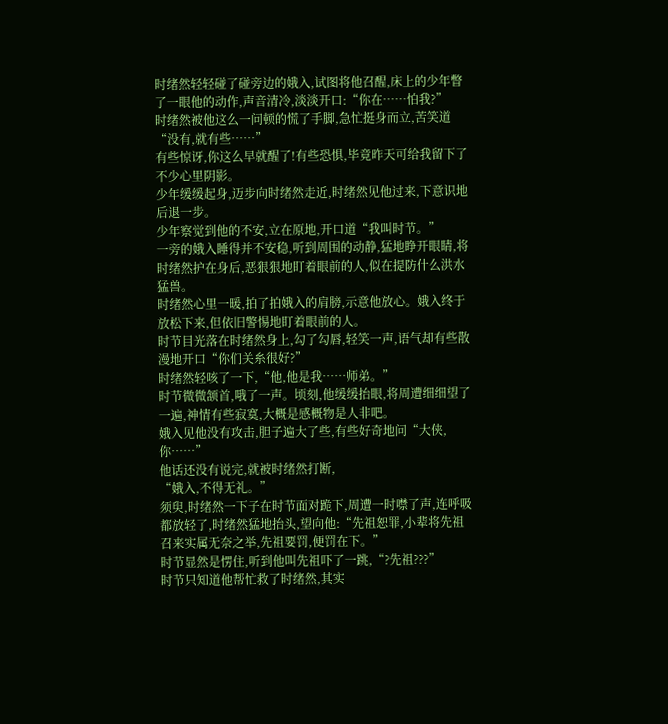时绪然轻轻碰了碰旁边的娥入,试图将他召醒,床上的少年瞥了一眼他的动作,声音清冷,淡淡开口:“你在……怕我?”
时绪然被他这么一问顿的慌了手脚,急忙挺身而立,苦笑道
“没有,就有些……”
有些惊讶,你这么早就醒了!有些恐惧,毕竟昨天可给我留下了不少心里阴影。
少年缓缓起身,迈步向时绪然走近,时绪然见他过来,下意识地后退一步。
少年察觉到他的不安,立在原地,开口道“我叫时节。”
一旁的娥入睡得并不安稳,听到周围的动静,猛地睁开眼睛,将时绪然护在身后,恶狠狠地盯着眼前的人,似在提防什么洪水猛兽。
时绪然心里一暖,拍了拍娥入的肩膀,示意他放心。娥入终于放松下来,但依旧警惕地盯着眼前的人。
时节目光落在时绪然身上,勾了勾唇,轻笑一声,语气却有些散漫地开口“你们关糸很好?”
时绪然轻咳了一下,“他,他是我……师弟。”
时节微微颔首,哦了一声。顷刻,他缓缓抬眼,将周遭细细望了一遍,神情有些寂寞,大概是感概物是人非吧。
娥入见他没有攻击,胆子遍大了些,有些好奇地问“大侠,你……”
他话还没有说完,就被时绪然打断,
“娥入,不得无礼。”
须臾,时绪然一下子在时节面对跪下,周遭一时噤了声,连呼吸都放轻了,时绪然猛地抬头,望向他:“先祖恕罪,小辈将先祖召来实属无奈之举,先祖要罚,便罚在下。”
时节显然是愣住,听到他叫先祖吓了一跳,“?先祖???”
时节只知道他帮忙救了时绪然,其实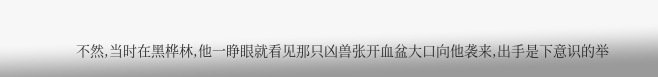不然,当时在黑桦林,他一睁眼就看见那只凶兽张开血盆大口向他袭来,出手是下意识的举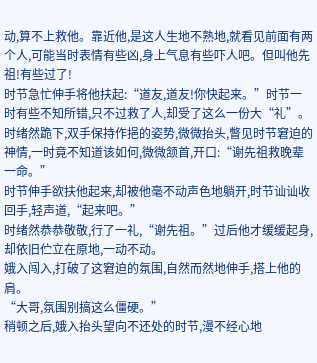动,算不上救他。靠近他,是这人生地不熟地,就看见前面有两个人,可能当时表情有些凶,身上气息有些吓人吧。但叫他先祖!有些过了!
时节急忙伸手将他扶起:“道友,道友!你快起来。”时节一时有些不知所错,只不过救了人,却受了这么一份大“礼”。
时绪然跪下,双手保持作挹的姿势,微微抬头,瞥见时节窘迫的神情,一时竟不知道该如何,微微颔首,开口:“谢先祖救晚辈一命。”
时节伸手欲扶他起来,却被他毫不动声色地躺开,时节讪讪收回手,轻声道,“起来吧。”
时绪然恭恭敬敬,行了一礼,“谢先祖。”过后他才缓缓起身,却依旧伫立在原地,一动不动。
娥入闯入,打破了这窘迫的氛围,自然而然地伸手,搭上他的肩。
“大哥,氛围别搞这么僵硬。”
稍顿之后,娥入抬头望向不还处的时节,漫不经心地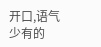开口,语气少有的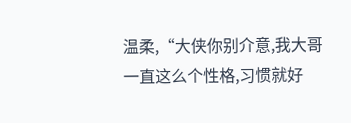温柔,“大侠你别介意,我大哥一直这么个性格,习惯就好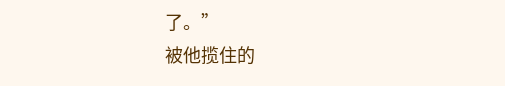了。”
被他揽住的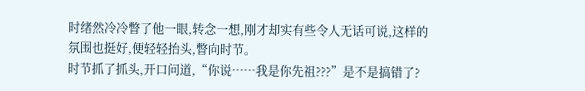时绪然冷冷瞥了他一眼,转念一想,刚才却实有些令人无话可说,这样的氛围也挺好,便轻轻抬头,瞥向时节。
时节抓了抓头,开口问道,“你说……我是你先祖???”是不是搞错了?